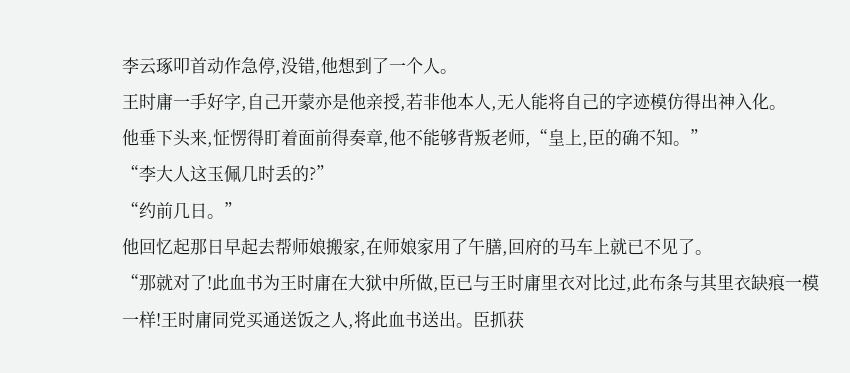李云琢叩首动作急停,没错,他想到了一个人。
王时庸一手好字,自己开蒙亦是他亲授,若非他本人,无人能将自己的字迹模仿得出神入化。
他垂下头来,怔愣得盯着面前得奏章,他不能够背叛老师,“皇上,臣的确不知。”
“李大人这玉佩几时丢的?”
“约前几日。”
他回忆起那日早起去帮师娘搬家,在师娘家用了午膳,回府的马车上就已不见了。
“那就对了!此血书为王时庸在大狱中所做,臣已与王时庸里衣对比过,此布条与其里衣缺痕一模一样!王时庸同党买通送饭之人,将此血书送出。臣抓获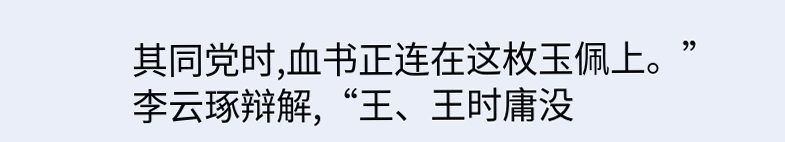其同党时,血书正连在这枚玉佩上。”
李云琢辩解,“王、王时庸没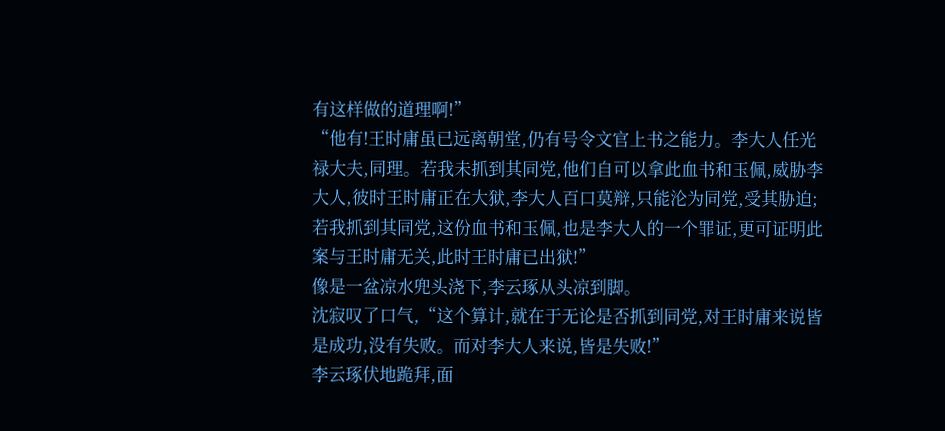有这样做的道理啊!”
“他有!王时庸虽已远离朝堂,仍有号令文官上书之能力。李大人任光禄大夫,同理。若我未抓到其同党,他们自可以拿此血书和玉佩,威胁李大人,彼时王时庸正在大狱,李大人百口莫辩,只能沦为同党,受其胁迫;若我抓到其同党,这份血书和玉佩,也是李大人的一个罪证,更可证明此案与王时庸无关,此时王时庸已出狱!”
像是一盆凉水兜头浇下,李云琢从头凉到脚。
沈寂叹了口气,“这个算计,就在于无论是否抓到同党,对王时庸来说皆是成功,没有失败。而对李大人来说,皆是失败!”
李云琢伏地跪拜,面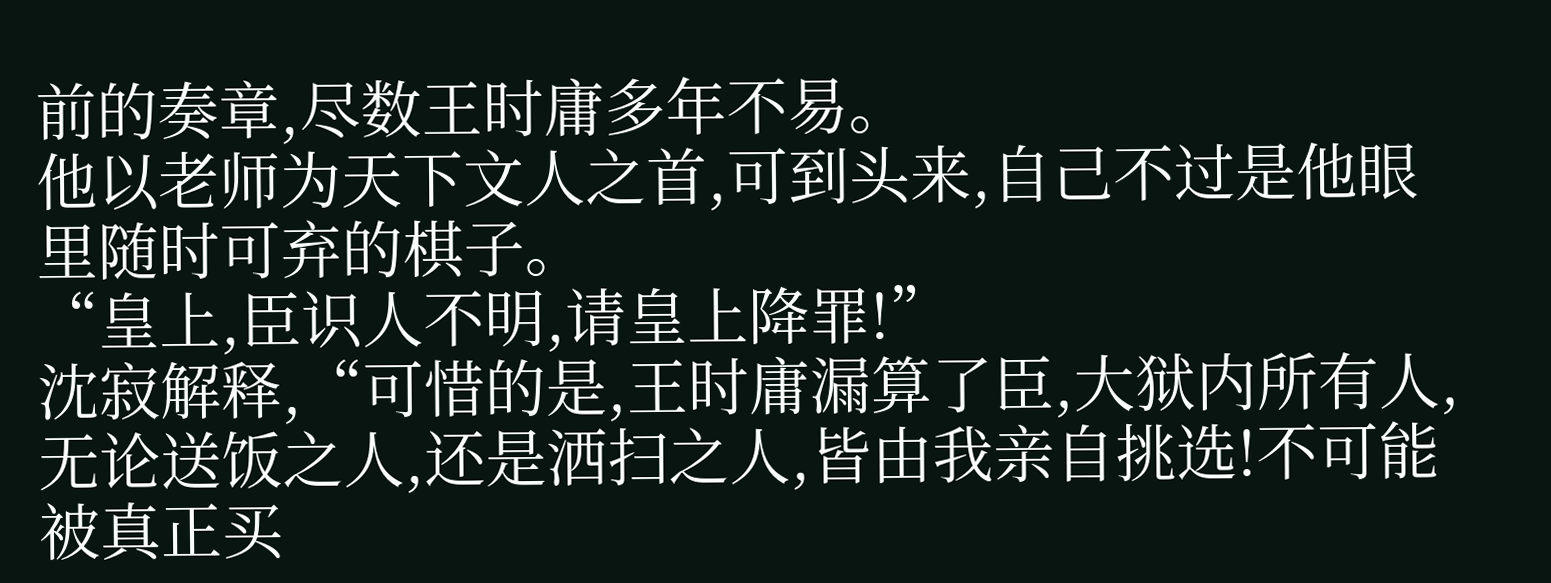前的奏章,尽数王时庸多年不易。
他以老师为天下文人之首,可到头来,自己不过是他眼里随时可弃的棋子。
“皇上,臣识人不明,请皇上降罪!”
沈寂解释,“可惜的是,王时庸漏算了臣,大狱内所有人,无论送饭之人,还是洒扫之人,皆由我亲自挑选!不可能被真正买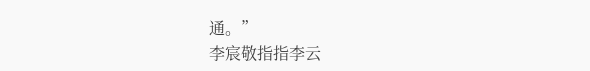通。”
李宸敬指指李云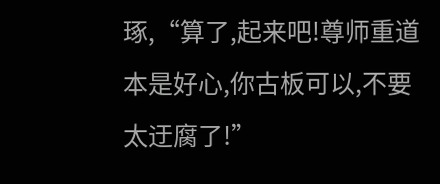琢,“算了,起来吧!尊师重道本是好心,你古板可以,不要太迂腐了!”